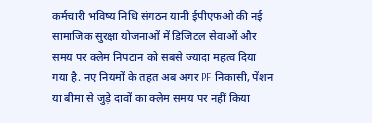कर्मचारी भविष्य निधि संगठन यानी ईपीएफओ की नई सामाजिक सुरक्षा योजनाओं में डिजिटल सेवाओं और समय पर क्लेम निपटान को सबसे ज्यादा महत्व दिया गया है. नए नियमों के तहत अब अगर PF निकासी, पेंशन या बीमा से जुड़े दावों का क्लेम समय पर नहीं किया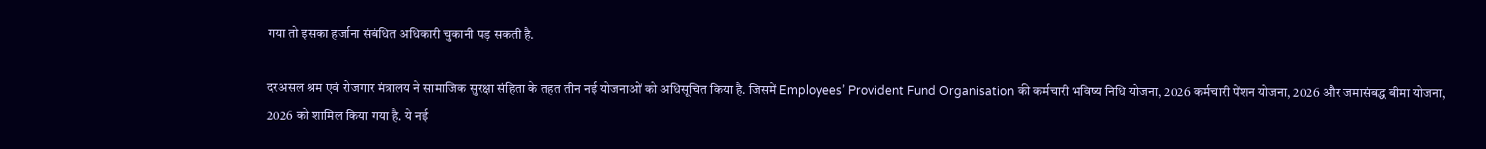गया तो इसका हर्जाना संबंधित अधिकारी चुकानी पड़ सकती है.

दरअसल श्रम एवं रोजगार मंत्रालय ने सामाजिक सुरक्षा संहिता के तहत तीन नई योजनाओं को अधिसूचित किया है. जिसमें Employees’ Provident Fund Organisation की कर्मचारी भविष्य निधि योजना, 2026 कर्मचारी पेंशन योजना, 2026 और जमासंबद्ध बीमा योजना, 2026 को शामिल किया गया है. ये नई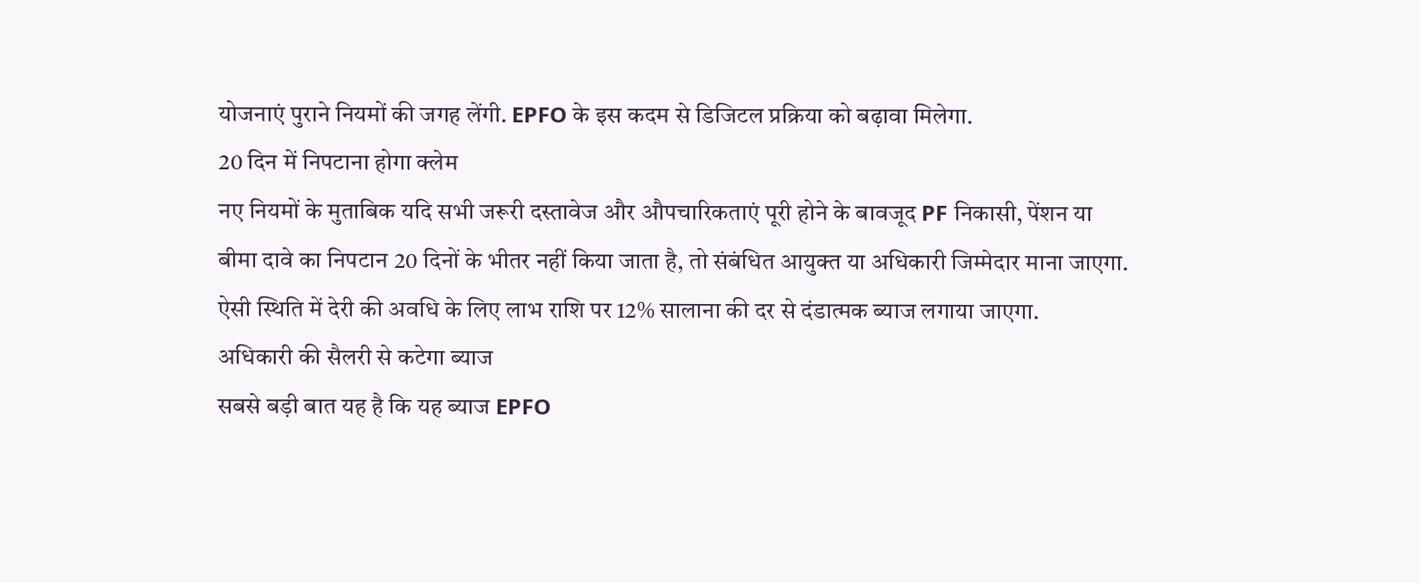योजनाएं पुराने नियमों की जगह लेंगी. EPFO के इस कदम से डिजिटल प्रक्रिया को बढ़ावा मिलेगा.
20 दिन में निपटाना होगा क्लेम
नए नियमों के मुताबिक यदि सभी जरूरी दस्तावेज और औपचारिकताएं पूरी होने के बावजूद PF निकासी, पेंशन या बीमा दावे का निपटान 20 दिनों के भीतर नहीं किया जाता है, तो संबंधित आयुक्त या अधिकारी जिम्मेदार माना जाएगा. ऐसी स्थिति में देरी की अवधि के लिए लाभ राशि पर 12% सालाना की दर से दंडात्मक ब्याज लगाया जाएगा.
अधिकारी की सैलरी से कटेगा ब्याज
सबसे बड़ी बात यह है कि यह ब्याज EPFO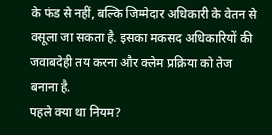के फंड से नहीं, बल्कि जिम्मेदार अधिकारी के वेतन से वसूला जा सकता है. इसका मकसद अधिकारियों की जवाबदेही तय करना और क्लेम प्रक्रिया को तेज बनाना है.
पहले क्या था नियम?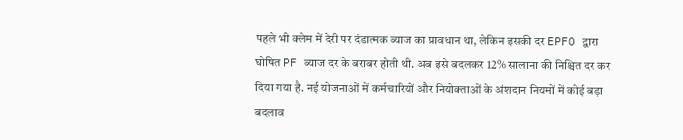पहले भी क्लेम में देरी पर दंडात्मक ब्याज का प्रावधान था, लेकिन इसकी दर EPFO द्वारा घोषित PF ब्याज दर के बराबर होती थी. अब इसे बदलकर 12% सालाना की निश्चित दर कर दिया गया है. नई योजनाओं में कर्मचारियों और नियोक्ताओं के अंशदान नियमों में कोई बड़ा बदलाव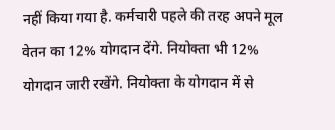नहीं किया गया है. कर्मचारी पहले की तरह अपने मूल वेतन का 12% योगदान देंगे. नियोक्ता भी 12% योगदान जारी रखेंगे. नियोक्ता के योगदान में से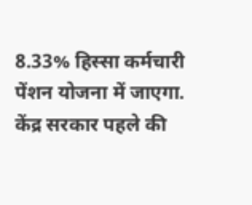8.33% हिस्सा कर्मचारी पेंशन योजना में जाएगा. केंद्र सरकार पहले की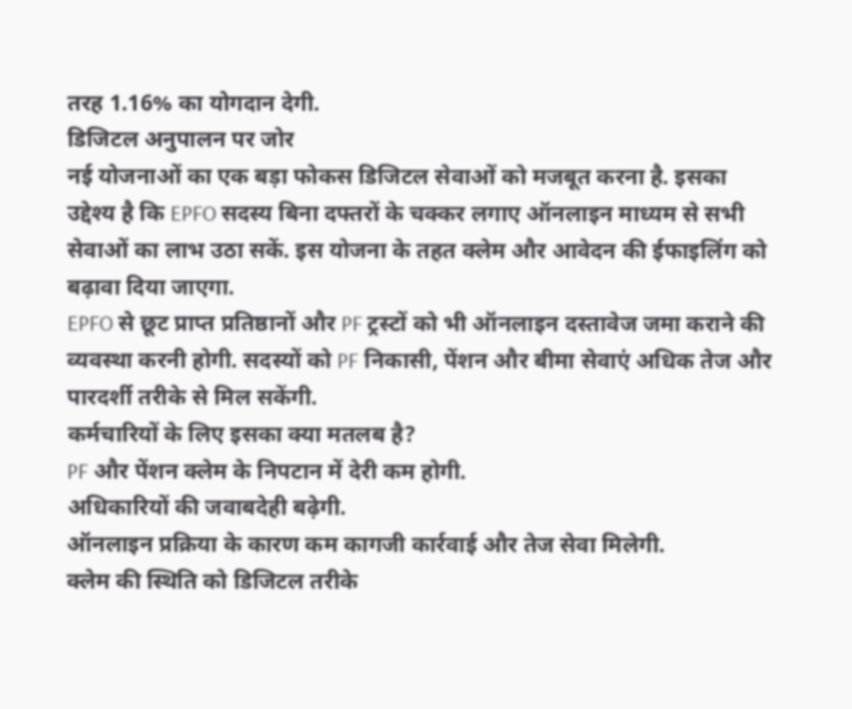तरह 1.16% का योगदान देगी.
डिजिटल अनुपालन पर जोर
नई योजनाओं का एक बड़ा फोकस डिजिटल सेवाओं को मजबूत करना है. इसका उद्देश्य है कि EPFO सदस्य बिना दफ्तरों के चक्कर लगाए ऑनलाइन माध्यम से सभी सेवाओं का लाभ उठा सकें. इस योजना के तहत क्लेम और आवेदन की ईफाइलिंग को बढ़ावा दिया जाएगा.
EPFO से छूट प्राप्त प्रतिष्ठानों और PF ट्रस्टों को भी ऑनलाइन दस्तावेज जमा कराने की व्यवस्था करनी होगी. सदस्यों को PF निकासी, पेंशन और बीमा सेवाएं अधिक तेज और पारदर्शी तरीके से मिल सकेंगी.
कर्मचारियों के लिए इसका क्या मतलब है?
PF और पेंशन क्लेम के निपटान में देरी कम होगी.
अधिकारियों की जवाबदेही बढ़ेगी.
ऑनलाइन प्रक्रिया के कारण कम कागजी कार्रवाई और तेज सेवा मिलेगी.
क्लेम की स्थिति को डिजिटल तरीके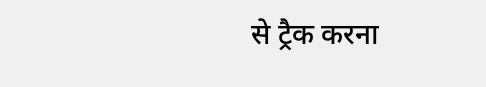से ट्रैक करना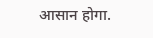आसान होगा.